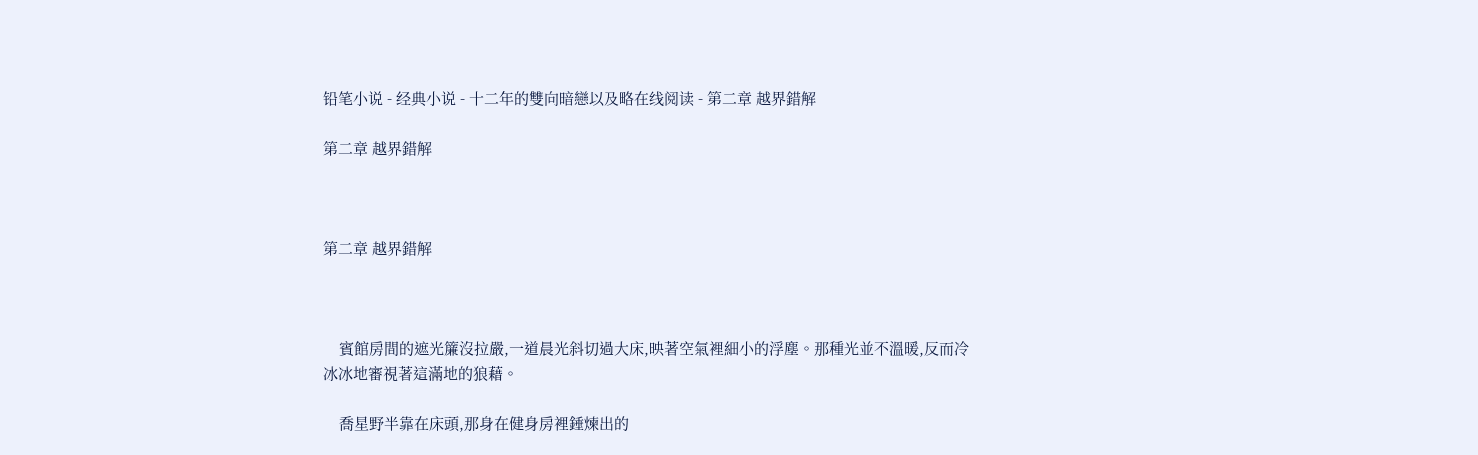铅笔小说 - 经典小说 - 十二年的雙向暗戀以及略在线阅读 - 第二章 越界錯解

第二章 越界錯解



第二章 越界錯解



    賓館房間的遮光簾沒拉嚴,一道晨光斜切過大床,映著空氣裡細小的浮塵。那種光並不溫暖,反而冷冰冰地審視著這滿地的狼藉。

    喬星野半靠在床頭,那身在健身房裡錘煉出的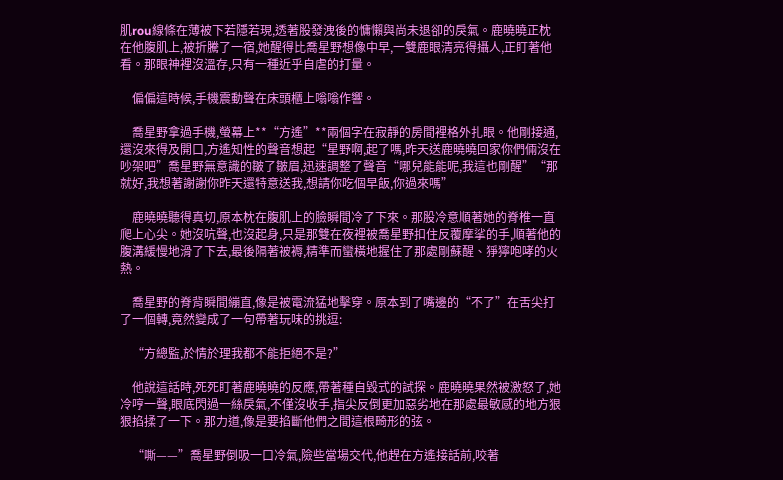肌rou線條在薄被下若隱若現,透著股發洩後的慵懶與尚未退卻的戾氣。鹿曉曉正枕在他腹肌上,被折騰了一宿,她醒得比喬星野想像中早,一雙鹿眼清亮得攝人,正盯著他看。那眼神裡沒溫存,只有一種近乎自虐的打量。

    偏偏這時候,手機震動聲在床頭櫃上嗡嗡作響。

    喬星野拿過手機,螢幕上**“方遙”**兩個字在寂靜的房間裡格外扎眼。他剛接通,還沒來得及開口,方遙知性的聲音想起“星野啊,起了嗎,昨天送鹿曉曉回家你們倆沒在吵架吧”喬星野無意識的皺了皺眉,迅速調整了聲音“哪兒能能呢,我這也剛醒”“那就好,我想著謝謝你昨天還特意送我,想請你吃個早飯,你過來嗎”

    鹿曉曉聽得真切,原本枕在腹肌上的臉瞬間冷了下來。那股冷意順著她的脊椎一直爬上心尖。她沒吭聲,也沒起身,只是那雙在夜裡被喬星野扣住反覆摩挲的手,順著他的腹溝緩慢地滑了下去,最後隔著被褥,精準而蠻橫地握住了那處剛蘇醒、猙獰咆哮的火熱。

    喬星野的脊背瞬間繃直,像是被電流猛地擊穿。原本到了嘴邊的“不了”在舌尖打了一個轉,竟然變成了一句帶著玩味的挑逗:

    “方總監,於情於理我都不能拒絕不是?”

    他說這話時,死死盯著鹿曉曉的反應,帶著種自毀式的試探。鹿曉曉果然被激怒了,她冷哼一聲,眼底閃過一絲戾氣,不僅沒收手,指尖反倒更加惡劣地在那處最敏感的地方狠狠掐揉了一下。那力道,像是要掐斷他們之間這根畸形的弦。

    “嘶——”喬星野倒吸一口冷氣,險些當場交代,他趕在方遙接話前,咬著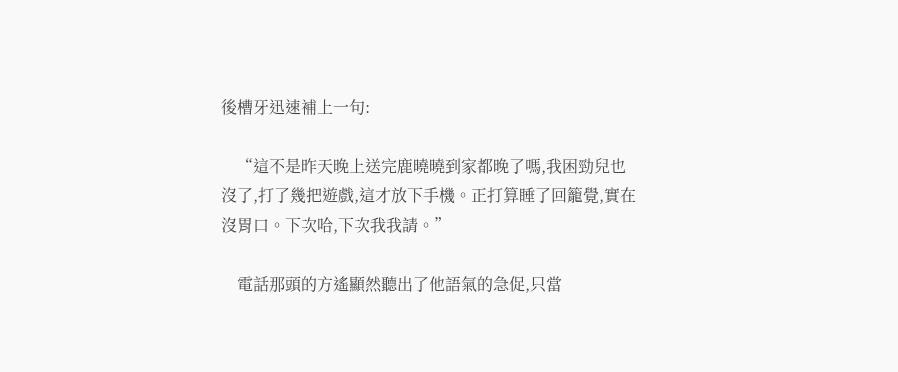後槽牙迅速補上一句:

    “這不是昨天晚上送完鹿曉曉到家都晚了嗎,我困勁兒也沒了,打了幾把遊戲,這才放下手機。正打算睡了回籠覺,實在沒胃口。下次哈,下次我我請。”

    電話那頭的方遙顯然聽出了他語氣的急促,只當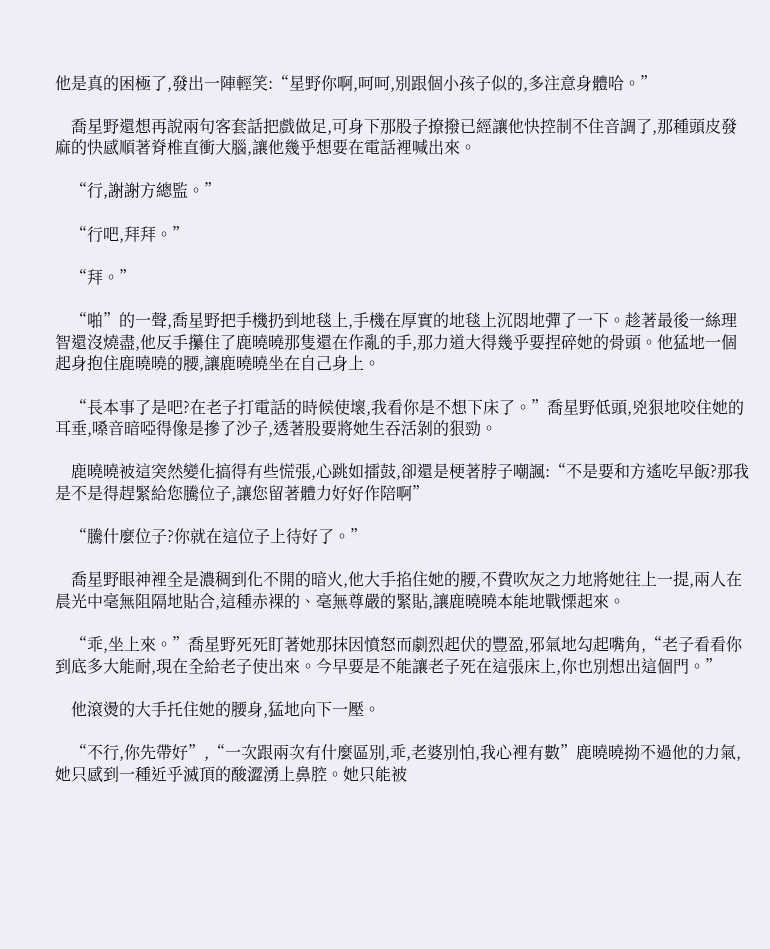他是真的困極了,發出一陣輕笑:“星野你啊,呵呵,別跟個小孩子似的,多注意身體哈。”

    喬星野還想再說兩句客套話把戲做足,可身下那股子撩撥已經讓他快控制不住音調了,那種頭皮發麻的快感順著脊椎直衝大腦,讓他幾乎想要在電話裡喊出來。

    “行,謝謝方總監。”

    “行吧,拜拜。”

    “拜。”

    “啪”的一聲,喬星野把手機扔到地毯上,手機在厚實的地毯上沉悶地彈了一下。趁著最後一絲理智還沒燒盡,他反手攥住了鹿曉曉那隻還在作亂的手,那力道大得幾乎要捏碎她的骨頭。他猛地一個起身抱住鹿曉曉的腰,讓鹿曉曉坐在自己身上。

    “長本事了是吧?在老子打電話的時候使壞,我看你是不想下床了。”喬星野低頭,兇狠地咬住她的耳垂,嗓音暗啞得像是摻了沙子,透著股要將她生吞活剝的狠勁。

    鹿曉曉被這突然變化搞得有些慌張,心跳如擂鼓,卻還是梗著脖子嘲諷:“不是要和方遙吃早飯?那我是不是得趕緊給您騰位子,讓您留著體力好好作陪啊”

    “騰什麼位子?你就在這位子上待好了。”

    喬星野眼神裡全是濃稠到化不開的暗火,他大手掐住她的腰,不費吹灰之力地將她往上一提,兩人在晨光中毫無阻隔地貼合,這種赤裸的、毫無尊嚴的緊貼,讓鹿曉曉本能地戰慄起來。

    “乖,坐上來。”喬星野死死盯著她那抹因憤怒而劇烈起伏的豐盈,邪氣地勾起嘴角,“老子看看你到底多大能耐,現在全給老子使出來。今早要是不能讓老子死在這張床上,你也別想出這個門。”

    他滾燙的大手托住她的腰身,猛地向下一壓。

    “不行,你先帶好”,“一次跟兩次有什麼區別,乖,老婆別怕,我心裡有數”鹿曉曉拗不過他的力氣,她只感到一種近乎滅頂的酸澀湧上鼻腔。她只能被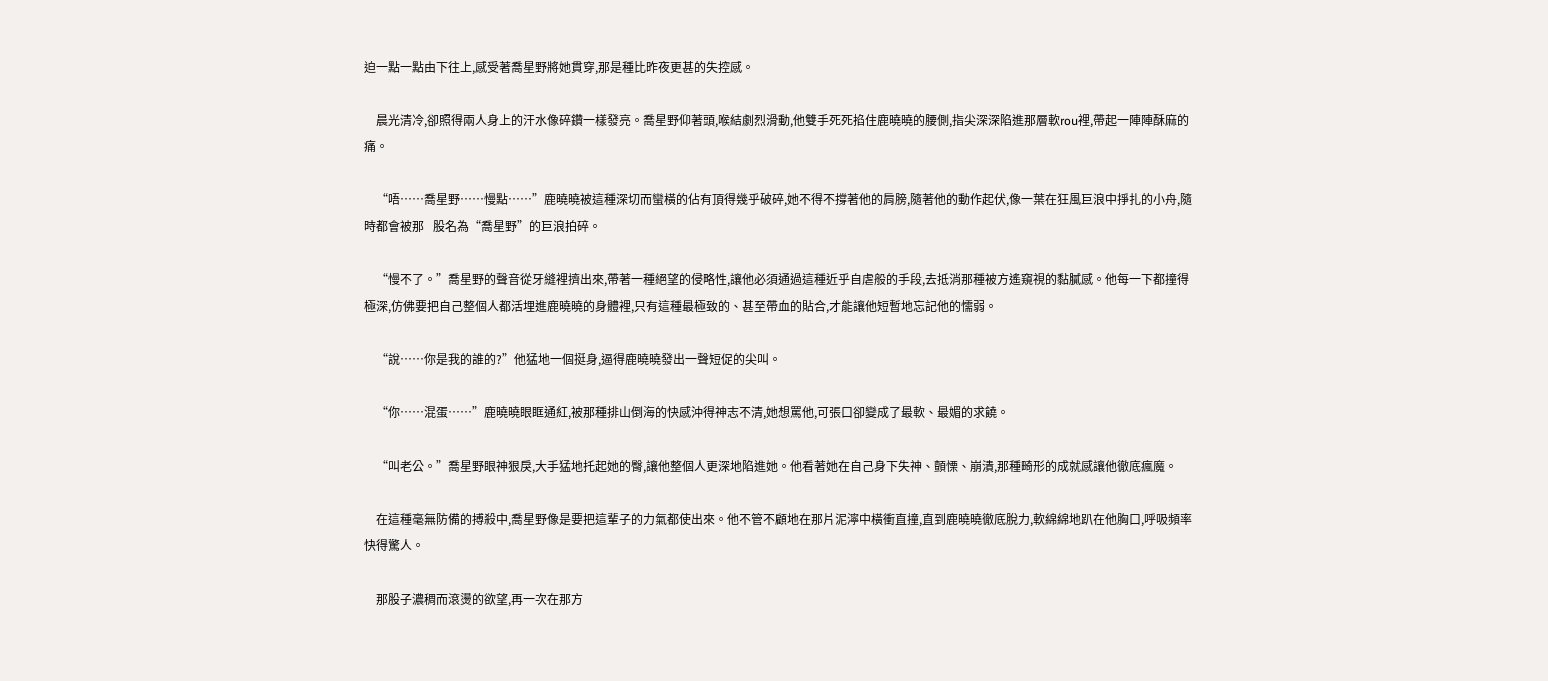迫一點一點由下往上,感受著喬星野將她貫穿,那是種比昨夜更甚的失控感。

    晨光清冷,卻照得兩人身上的汗水像碎鑽一樣發亮。喬星野仰著頭,喉結劇烈滑動,他雙手死死掐住鹿曉曉的腰側,指尖深深陷進那層軟rou裡,帶起一陣陣酥麻的痛。

    “唔……喬星野……慢點……”鹿曉曉被這種深切而蠻橫的佔有頂得幾乎破碎,她不得不撐著他的肩膀,隨著他的動作起伏,像一葉在狂風巨浪中掙扎的小舟,隨時都會被那   股名為“喬星野”的巨浪拍碎。

    “慢不了。”喬星野的聲音從牙縫裡擠出來,帶著一種絕望的侵略性,讓他必須通過這種近乎自虐般的手段,去抵消那種被方遙窺視的黏膩感。他每一下都撞得極深,仿佛要把自己整個人都活埋進鹿曉曉的身體裡,只有這種最極致的、甚至帶血的貼合,才能讓他短暫地忘記他的懦弱。

    “說……你是我的誰的?”他猛地一個挺身,逼得鹿曉曉發出一聲短促的尖叫。

    “你……混蛋……”鹿曉曉眼眶通紅,被那種排山倒海的快感沖得神志不清,她想罵他,可張口卻變成了最軟、最媚的求饒。

    “叫老公。”喬星野眼神狠戾,大手猛地托起她的臀,讓他整個人更深地陷進她。他看著她在自己身下失神、顫慄、崩潰,那種畸形的成就感讓他徹底瘋魔。

    在這種毫無防備的搏殺中,喬星野像是要把這輩子的力氣都使出來。他不管不顧地在那片泥濘中橫衝直撞,直到鹿曉曉徹底脫力,軟綿綿地趴在他胸口,呼吸頻率快得驚人。

    那股子濃稠而滾燙的欲望,再一次在那方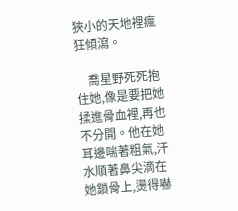狹小的天地裡瘋狂傾瀉。

    喬星野死死抱住她,像是要把她揉進骨血裡,再也不分開。他在她耳邊喘著粗氣,汗水順著鼻尖滴在她鎖骨上,燙得嚇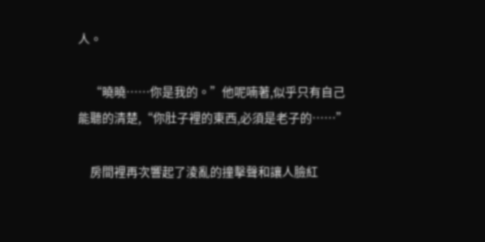人。

    “曉曉……你是我的。”他呢喃著,似乎只有自己能聽的清楚,“你肚子裡的東西,必須是老子的……”

    房間裡再次響起了淩亂的撞擊聲和讓人臉紅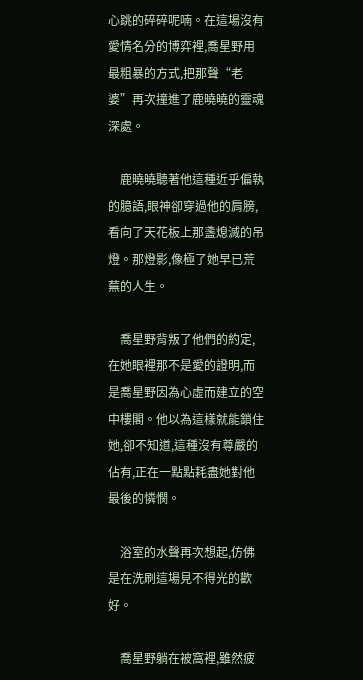心跳的碎碎呢喃。在這場沒有愛情名分的博弈裡,喬星野用最粗暴的方式,把那聲“老婆”再次撞進了鹿曉曉的靈魂深處。

    鹿曉曉聽著他這種近乎偏執的臆語,眼神卻穿過他的肩膀,看向了天花板上那盞熄滅的吊燈。那燈影,像極了她早已荒蕪的人生。

    喬星野背叛了他們的約定,在她眼裡那不是愛的證明,而是喬星野因為心虛而建立的空中樓閣。他以為這樣就能鎖住她,卻不知道,這種沒有尊嚴的佔有,正在一點點耗盡她對他最後的憐憫。

    浴室的水聲再次想起,仿佛是在洗刷這場見不得光的歡好。

    喬星野躺在被窩裡,雖然疲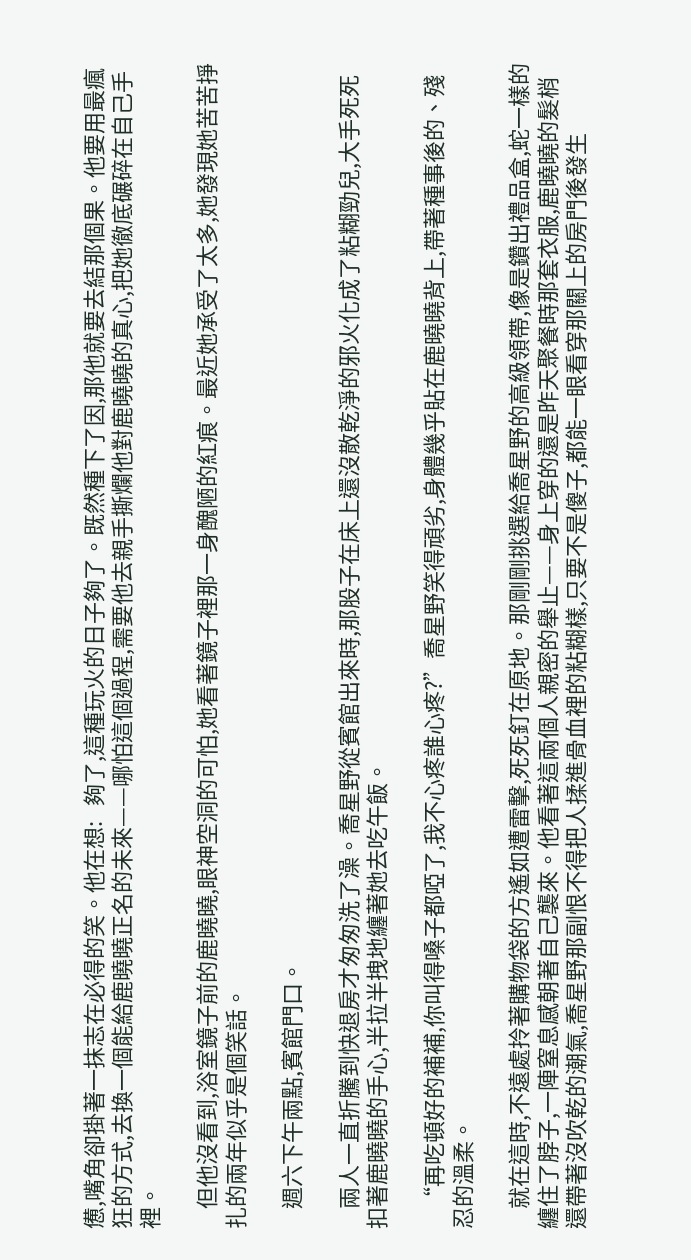憊,嘴角卻掛著一抹志在必得的笑。他在想:   夠了,這種玩火的日子夠了。既然種下了因,那他就要去結那個果。他要用最瘋狂的方式,去換一個能給鹿曉曉正名的未來——哪怕這個過程,需要他去親手撕爛他對鹿曉曉的真心,把她徹底碾碎在自己手裡。

    但他沒看到,浴室鏡子前的鹿曉曉,眼神空洞的可怕,她看著鏡子裡那一身醜陋的紅痕。最近她承受了太多,她發現她苦苦掙扎的兩年似乎是個笑話。

    週六下午兩點,賓館門口。

    兩人一直折騰到快退房才匆匆洗了澡。喬星野從賓館出來時,那股子在床上還沒散乾淨的邪火化成了粘糊勁兒,大手死死扣著鹿曉曉的手心,半拉半拽地纏著她去吃午飯。

    “再吃頓好的補補,你叫得嗓子都啞了,我不心疼誰心疼?”喬星野笑得頑劣,身體幾乎貼在鹿曉曉背上,帶著種事後的、殘忍的溫柔。

    就在這時,不遠處拎著購物袋的方遙如遭雷擊,死死釘在原地。那剛剛挑選給喬星野的高級領帶,像是鑽出禮品盒,蛇一樣的纏住了脖子,一陣窒息感朝著自己襲來。他看著這兩個人親密的舉止——身上穿的還是昨天聚餐時那套衣服,鹿曉曉的髮梢還帶著沒吹乾的潮氣,喬星野那副恨不得把人揉進骨血裡的粘糊樣,只要不是傻子,都能一眼看穿那關上的房門後發生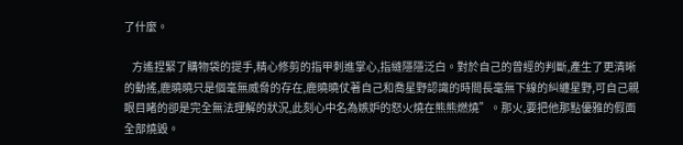了什麼。

    方遙捏緊了購物袋的提手,精心修剪的指甲刺進掌心,指縫隱隱泛白。對於自己的曾經的判斷,產生了更清晰的動搖,鹿曉曉只是個毫無威脅的存在,鹿曉曉仗著自己和喬星野認識的時間長毫無下線的糾纏星野,可自己親眼目睹的卻是完全無法理解的狀況,此刻心中名為嫉妒的怒火燒在熊熊燃燒”。那火,要把他那點優雅的假面全部燒毀。